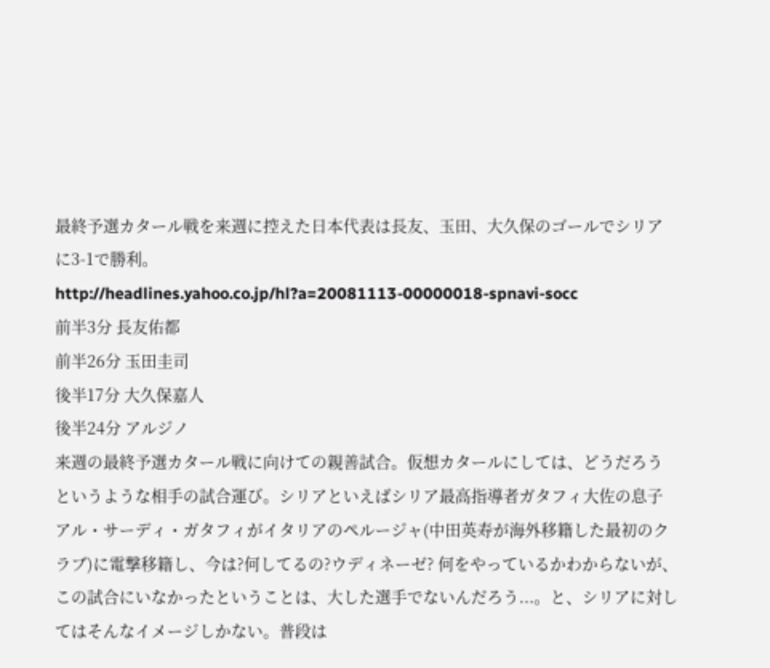最終予選カタール戦を来週に控えた日本代表は長友、玉田、大久保のゴールでシリアに3-1で勝利。
http://headlines.yahoo.co.jp/hl?a=20081113-00000018-spnavi-socc
前半3分 長友佑都
前半26分 玉田圭司
後半17分 大久保嘉人
後半24分 アルジノ
来週の最終予選カタール戦に向けての親善試合。仮想カタールにしては、どうだろうというような相手の試合運び。シリアといえばシリア最高指導者ガタフィ大佐の息子アル・サーディ・ガタフィがイタリアのペルージャ(中田英寿が海外移籍した最初のクラブ)に電撃移籍し、今は?何してるの?ウディネーゼ? 何をやっているかわからないが、この試合にいなかったということは、大した選手でないんだろう...。と、シリアに対してはそんなイメージしかない。普段は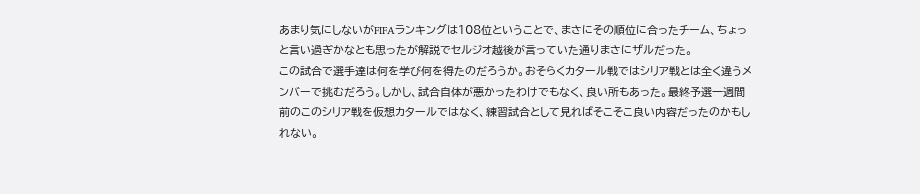あまり気にしないがFIFAランキングは108位ということで、まさにその順位に合ったチーム、ちょっと言い過ぎかなとも思ったが解説でセルジオ越後が言っていた通りまさにザルだった。
この試合で選手達は何を学び何を得たのだろうか。おそらくカタール戦ではシリア戦とは全く違うメンバーで挑むだろう。しかし、試合自体が悪かったわけでもなく、良い所もあった。最終予選一週間前のこのシリア戦を仮想カタールではなく、練習試合として見ればそこそこ良い内容だったのかもしれない。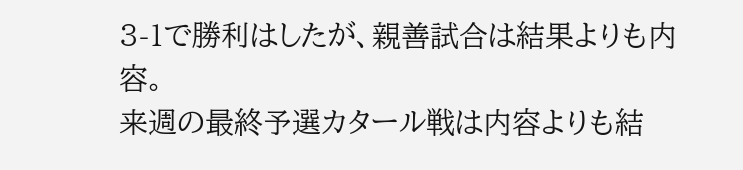3-1で勝利はしたが、親善試合は結果よりも内容。
来週の最終予選カタール戦は内容よりも結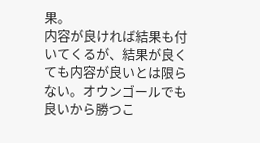果。
内容が良ければ結果も付いてくるが、結果が良くても内容が良いとは限らない。オウンゴールでも良いから勝つこ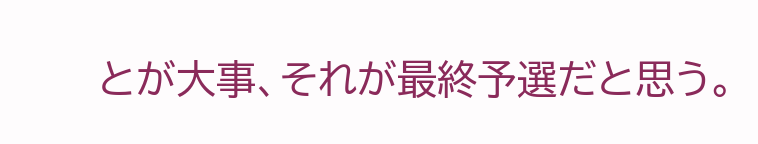とが大事、それが最終予選だと思う。